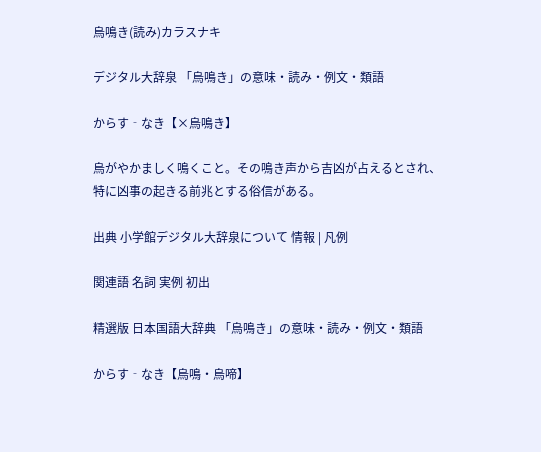烏鳴き(読み)カラスナキ

デジタル大辞泉 「烏鳴き」の意味・読み・例文・類語

からす‐なき【×烏鳴き】

烏がやかましく鳴くこと。その鳴き声から吉凶が占えるとされ、特に凶事の起きる前兆とする俗信がある。

出典 小学館デジタル大辞泉について 情報 | 凡例

関連語 名詞 実例 初出

精選版 日本国語大辞典 「烏鳴き」の意味・読み・例文・類語

からす‐なき【烏鳴・烏啼】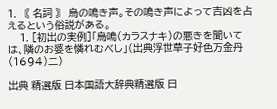1. 〘 名詞 〙 烏の鳴き声。その鳴き声によって吉凶を占えるという俗説がある。
    1. [初出の実例]「烏鳴(カラスナキ)の悪きを聞いては、隣のお婆を憐れむべし」(出典浮世草子好色万金丹(1694)二)

出典 精選版 日本国語大辞典精選版 日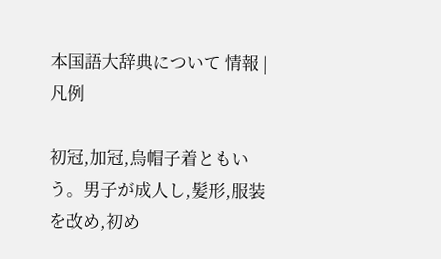本国語大辞典について 情報 | 凡例

初冠,加冠,烏帽子着ともいう。男子が成人し,髪形,服装を改め,初め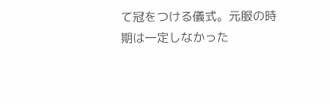て冠をつける儀式。元服の時期は一定しなかった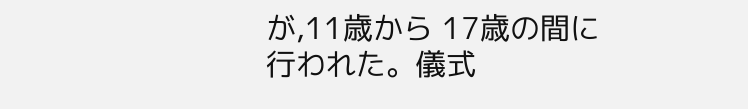が,11歳から 17歳の間に行われた。儀式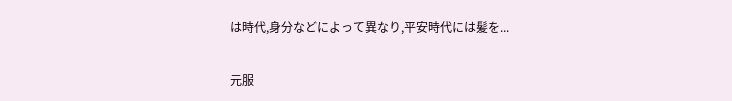は時代,身分などによって異なり,平安時代には髪を...

元服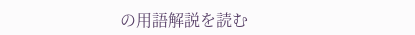の用語解説を読む